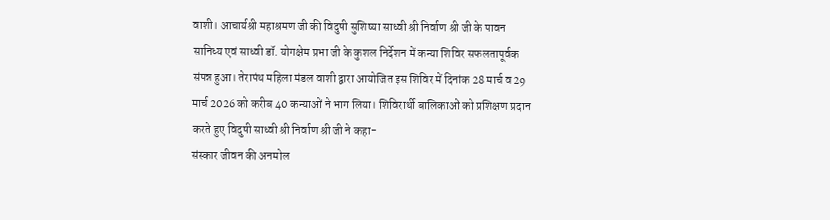वाशी। आचार्यश्री महाश्रमण जी की विदुषी सुशिष्या साध्वी श्री निर्वाण श्री जी के पावन सानिध्य एवं साध्वी डॉ. योगक्षेम प्रभा जी के कुशल निर्देशन में कन्या शिविर सफलतापूर्वक संपन्न हुआ। तेरापंथ महिला मंडल वाशी द्वारा आयोजित इस शिविर में दिनांक 28 मार्च व 29 मार्च 2026 को करीब 40 कन्याओं ने भाग लिया। शिविरार्थी बालिकाओं को प्रशिक्षण प्रदान करते हुए विदुषी साध्वी श्री निर्वाण श्री जी ने कहा-
संस्कार जीवन की अनमोल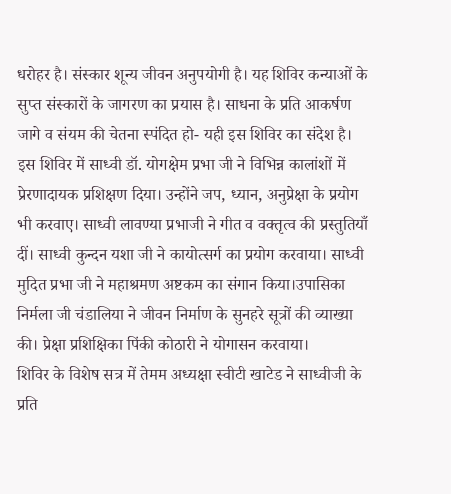धरोहर है। संस्कार शून्य जीवन अनुपयोगी है। यह शिविर कन्याओं के सुप्त संस्कारों के जागरण का प्रयास है। साधना के प्रति आकर्षण जागे व संयम की चेतना स्पंदित हो- यही इस शिविर का संदेश है।
इस शिविर में साध्वी डॉ. योगक्षेम प्रभा जी ने विभिन्न कालांशों में प्रेरणादायक प्रशिक्षण दिया। उन्होंने जप, ध्यान, अनुप्रेक्षा के प्रयोग भी करवाए। साध्वी लावण्या प्रभाजी ने गीत व वक्तृत्व की प्रस्तुतियाँ दीं। साध्वी कुन्दन यशा जी ने कायोत्सर्ग का प्रयोग करवाया। साध्वी मुदित प्रभा जी ने महाश्रमण अष्टकम का संगान किया।उपासिका निर्मला जी चंडालिया ने जीवन निर्माण के सुनहरे सूत्रों की व्याख्या की। प्रेक्षा प्रशिक्षिका पिंकी कोठारी ने योगासन करवाया।
शिविर के विशेष सत्र में तेमम अध्यक्षा स्वीटी खाटेड ने साध्वीजी के प्रति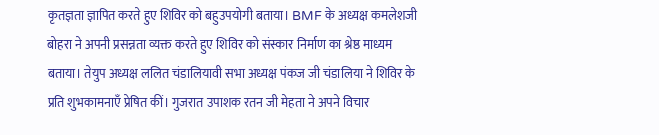कृतज्ञता ज्ञापित करते हुए शिविर को बहुउपयोगी बताया। BMF के अध्यक्ष कमलेशजी बोहरा ने अपनी प्रसन्नता व्यक्त करते हुए शिविर को संस्कार निर्माण का श्रेष्ठ माध्यम बताया। तेयुप अध्यक्ष ललित चंडालियावी सभा अध्यक्ष पंकज जी चंडालिया ने शिविर के प्रति शुभकामनाएँ प्रेषित कीं। गुजरात उपाशक रतन जी मेहता ने अपने विचार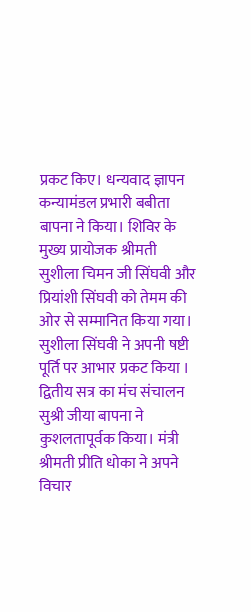प्रकट किए। धन्यवाद ज्ञापन कन्यामंडल प्रभारी बबीता बापना ने किया। शिविर के मुख्य प्रायोजक श्रीमती सुशीला चिमन जी सिंघवी और प्रियांशी सिंघवी को तेमम की ओर से सम्मानित किया गया। सुशीला सिंघवी ने अपनी षष्टी पूर्ति पर आभार प्रकट किया । द्वितीय सत्र का मंच संचालन सुश्री जीया बापना ने कुशलतापूर्वक किया। मंत्री श्रीमती प्रीति धोका ने अपने विचार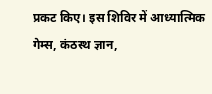प्रकट किए। इस शिविर में आध्यात्मिक गेम्स, कंठस्थ ज्ञान,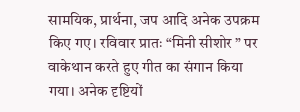सामयिक, प्रार्थना, जप आदि अनेक उपक्रम किए गए। रविवार प्रातः “मिनी सीशोर ” पर वाकेथान करते हुए गीत का संगान किया गया। अनेक दृष्टियों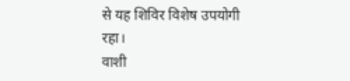से यह शिविर विशेष उपयोगी रहा।
वाशी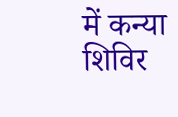में कन्या शिविर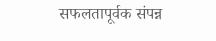सफलतापूर्वक संपन्न